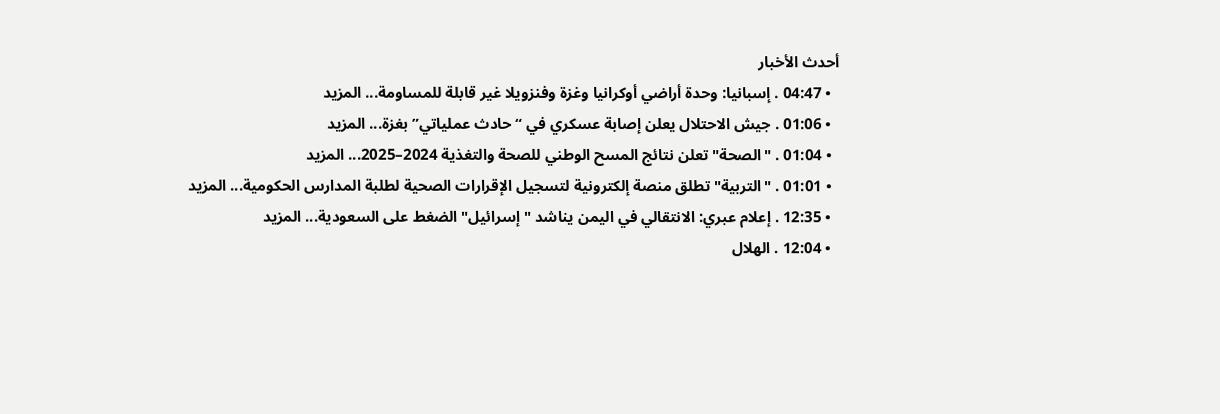أحدث الأخبار
  • 04:47 . إسبانيا: وحدة أراضي أوكرانيا وغزة وفنزويلا غير قابلة للمساومة... المزيد
  • 01:06 . جيش الاحتلال يعلن إصابة عسكري في “حادث عملياتي” بغزة... المزيد
  • 01:04 . "الصحة" تعلن نتائج المسح الوطني للصحة والتغذية 2024–2025... المزيد
  • 01:01 . "التربية" تطلق منصة إلكترونية لتسجيل الإقرارات الصحية لطلبة المدارس الحكومية... المزيد
  • 12:35 . إعلام عبري: الانتقالي في اليمن يناشد "إسرائيل" الضغط على السعودية... المزيد
  • 12:04 . الهلال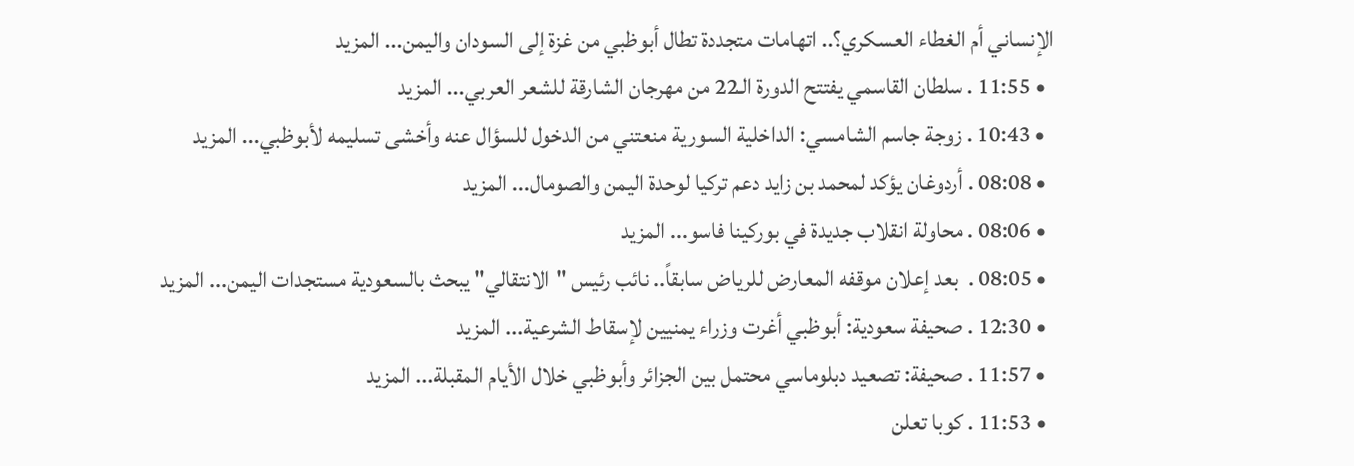الإنساني أم الغطاء العسكري؟.. اتهامات متجددة تطال أبوظبي من غزة إلى السودان واليمن... المزيد
  • 11:55 . سلطان القاسمي يفتتح الدورة الـ22 من مهرجان الشارقة للشعر العربي... المزيد
  • 10:43 . زوجة جاسم الشامسي: الداخلية السورية منعتني من الدخول للسؤال عنه وأخشى تسليمه لأبوظبي... المزيد
  • 08:08 . أردوغان يؤكد لمحمد بن زايد دعم تركيا لوحدة اليمن والصومال... المزيد
  • 08:06 . محاولة انقلاب جديدة في بوركينا فاسو... المزيد
  • 08:05 .  بعد إعلان موقفه المعارض للرياض سابقاً.. نائب رئيس "الانتقالي" يبحث بالسعودية مستجدات اليمن... المزيد
  • 12:30 . صحيفة سعودية: أبوظبي أغرت وزراء يمنيين لإسقاط الشرعية... المزيد
  • 11:57 . صحيفة: تصعيد دبلوماسي محتمل بين الجزائر وأبوظبي خلال الأيام المقبلة... المزيد
  • 11:53 . كوبا تعلن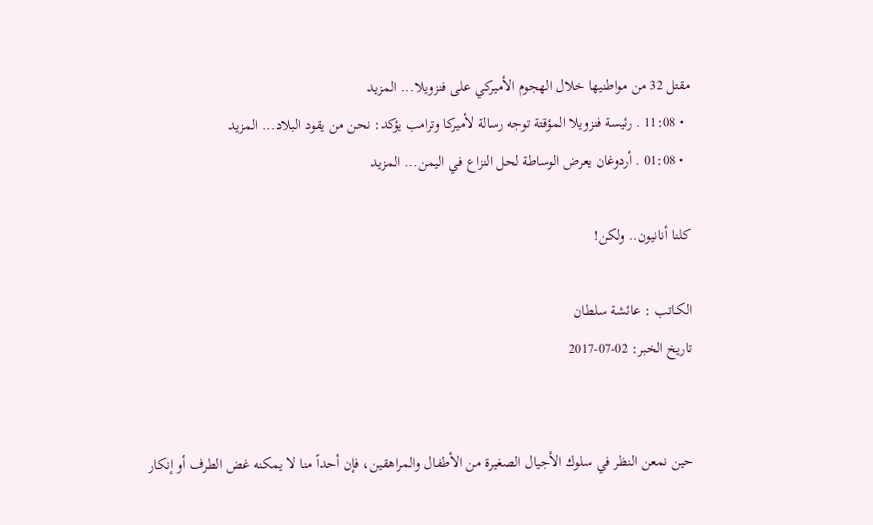مقتل 32 من مواطنيها خلال الهجوم الأميركي على فنزويلا... المزيد
  • 11:08 . رئيسة فنزويلا المؤقتة توجه رسالة لأميركا وترامب يؤكد: نحن من يقود البلاد... المزيد
  • 01:08 . أردوغان يعرض الوساطة لحل النزاع في اليمن... المزيد

كلنا أنانيون.. ولكن!

الكـاتب : عائشة سلطان
تاريخ الخبر: 02-07-2017


حين نمعن النظر في سلوك الأجيال الصغيرة من الأطفال والمراهقين، فإن أحداً منا لا يمكنه غض الطرف أو إنكار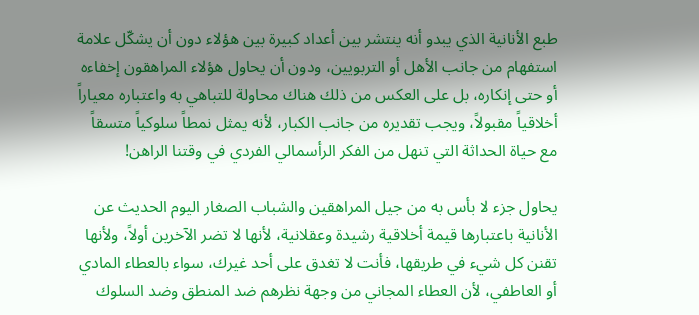طبع الأنانية الذي يبدو أنه ينتشر بين أعداد كبيرة بين هؤلاء دون أن يشكّل علامة استفهام من جانب الأهل أو التربويين، ودون أن يحاول هؤلاء المراهقون إخفاءه أو حتى إنكاره، بل على العكس من ذلك هناك محاولة للتباهي به واعتباره معياراً أخلاقياً مقبولاً، ويجب تقديره من جانب الكبار، لأنه يمثل نمطاً سلوكياً متسقاً مع حياة الحداثة التي تنهل من الفكر الرأسمالي الفردي في وقتنا الراهن!

يحاول جزء لا بأس به من جيل المراهقين والشباب الصغار اليوم الحديث عن الأنانية باعتبارها قيمة أخلاقية رشيدة وعقلانية، لأنها لا تضر الآخرين أولاً، ولأنها تقنن كل شيء في طريقها، فأنت لا تغدق على أحد غيرك، سواء بالعطاء المادي أو العاطفي، لأن العطاء المجاني من وجهة نظرهم ضد المنطق وضد السلوك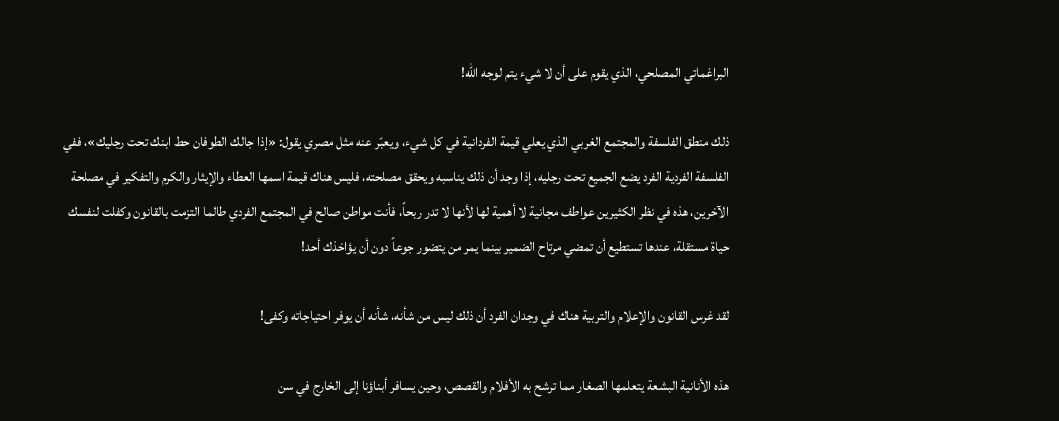البراغماتي المصلحي، الذي يقوم على أن لا شيء يتم لوجه الله!

ذلك منطق الفلسفة والمجتمع الغربي الذي يعلي قيمة الفردانية في كل شيء، ويعبّر عنه مثل مصري يقول: «إذا جالك الطوفان حط ابنك تحت رجليك»، ففي الفلسفة الفردية الفرد يضع الجميع تحت رجليه، إذا وجد أن ذلك يناسبه ويحقق مصلحته، فليس هناك قيمة اسمها العطاء والإيثار والكرم والتفكير في مصلحة الآخرين، هذه في نظر الكثيرين عواطف مجانية لا أهمية لها لأنها لا تدر ربحاً، فأنت مواطن صالح في المجتمع الفردي طالما التزمت بالقانون وكفلت لنفسك حياة مستقلة، عندها تستطيع أن تمضي مرتاح الضمير بينما يمر من يتضور جوعاً دون أن يؤاخذك أحد!

لقد غرس القانون والإعلام والتربية هناك في وجدان الفرد أن ذلك ليس من شأنه، شأنه أن يوفر احتياجاته وكفى!

هذه الأنانية البشعة يتعلمها الصغار مما ترشح به الأفلام والقصص، وحين يسافر أبناؤنا إلى الخارج في سن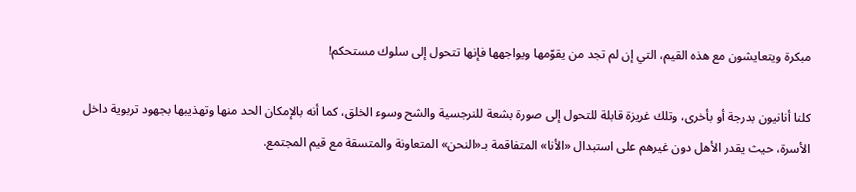مبكرة ويتعايشون مع هذه القيم، التي إن لم تجد من يقوّمها ويواجهها فإنها تتحول إلى سلوك مستحكم!

كلنا أنانيون بدرجة أو بأخرى، وتلك غريزة قابلة للتحول إلى صورة بشعة للنرجسية والشح وسوء الخلق، كما أنه بالإمكان الحد منها وتهذيبها بجهود تربوية داخل الأسرة، حيث يقدر الأهل دون غيرهم على استبدال «الأنا» المتفاقمة بـ«النحن» المتعاونة والمتسقة مع قيم المجتمع.